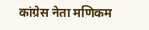कांग्रेस नेता मणिकम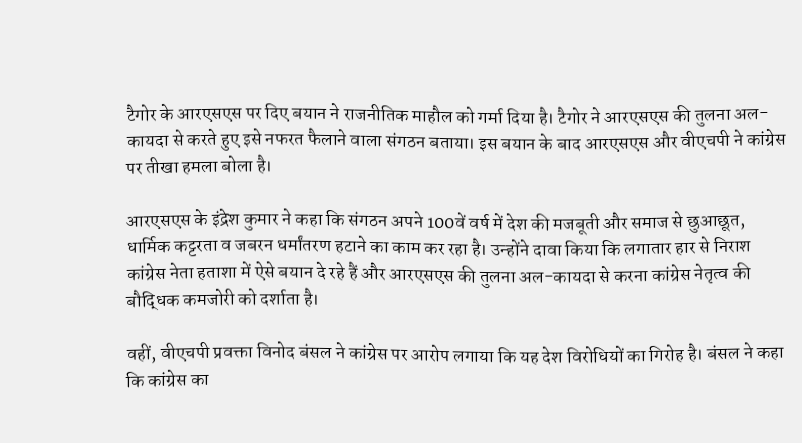टैगोर के आरएसएस पर दिए बयान ने राजनीतिक माहौल को गर्मा दिया है। टैगोर ने आरएसएस की तुलना अल-कायदा से करते हुए इसे नफरत फैलाने वाला संगठन बताया। इस बयान के बाद आरएसएस और वीएचपी ने कांग्रेस पर तीखा हमला बोला है।

आरएसएस के इंद्रेश कुमार ने कहा कि संगठन अपने 100वें वर्ष में देश की मजबूती और समाज से छुआछूत, धार्मिक कट्टरता व जबरन धर्मांतरण हटाने का काम कर रहा है। उन्होंने दावा किया कि लगातार हार से निराश कांग्रेस नेता हताशा में ऐसे बयान दे रहे हैं और आरएसएस की तुलना अल-कायदा से करना कांग्रेस नेतृत्व की बौद्धिक कमजोरी को दर्शाता है।

वहीं, वीएचपी प्रवक्ता विनोद बंसल ने कांग्रेस पर आरोप लगाया कि यह देश विरोधियों का गिरोह है। बंसल ने कहा कि कांग्रेस का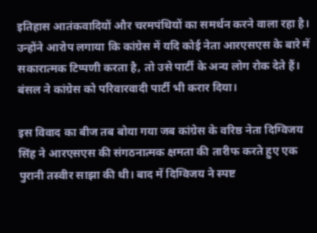इतिहास आतंकवादियों और चरमपंथियों का समर्थन करने वाला रहा है। उन्होंने आरोप लगाया कि कांग्रेस में यदि कोई नेता आरएसएस के बारे में सकारात्मक टिप्पणी करता है, तो उसे पार्टी के अन्य लोग रोक देते हैं। बंसल ने कांग्रेस को परिवारवादी पार्टी भी करार दिया।

इस विवाद का बीज तब बोया गया जब कांग्रेस के वरिष्ठ नेता दिग्विजय सिंह ने आरएसएस की संगठनात्मक क्षमता की तारीफ करते हुए एक पुरानी तस्वीर साझा की थी। बाद में दिग्विजय ने स्पष्ट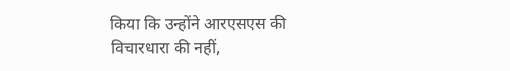किया कि उन्होंने आरएसएस की विचारधारा की नहीं,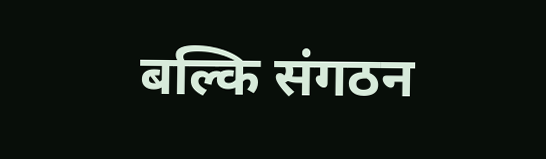बल्कि संगठन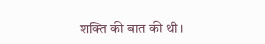शक्ति की बात की थी।